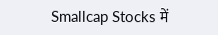Smallcap Stocks में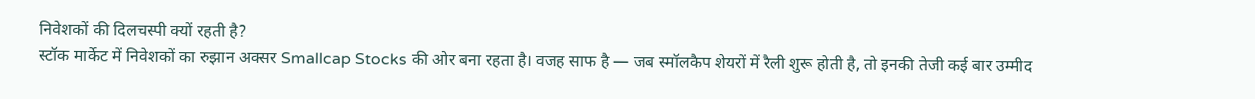निवेशकों की दिलचस्पी क्यों रहती है?
स्टॉक मार्केट में निवेशकों का रुझान अक्सर Smallcap Stocks की ओर बना रहता है। वजह साफ है — जब स्मॉलकैप शेयरों में रैली शुरू होती है, तो इनकी तेजी कई बार उम्मीद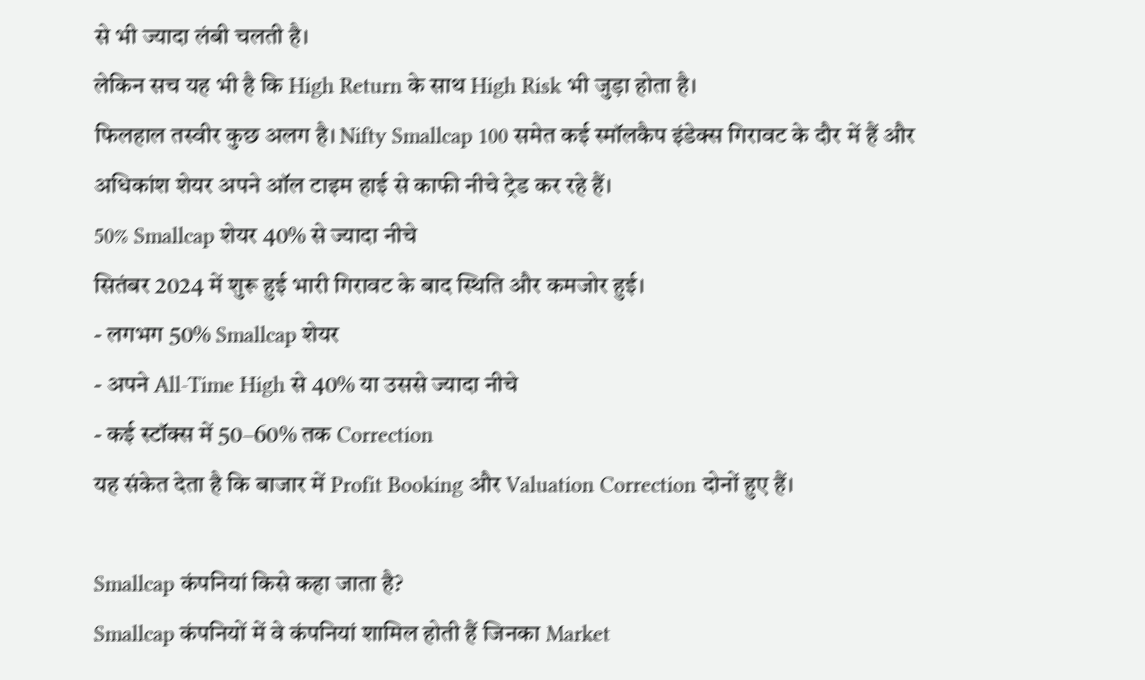से भी ज्यादा लंबी चलती है।
लेकिन सच यह भी है कि High Return के साथ High Risk भी जुड़ा होता है।
फिलहाल तस्वीर कुछ अलग है। Nifty Smallcap 100 समेत कई स्मॉलकैप इंडेक्स गिरावट के दौर में हैं और अधिकांश शेयर अपने ऑल टाइम हाई से काफी नीचे ट्रेड कर रहे हैं।
50% Smallcap शेयर 40% से ज्यादा नीचे
सितंबर 2024 में शुरू हुई भारी गिरावट के बाद स्थिति और कमजोर हुई।
- लगभग 50% Smallcap शेयर
- अपने All-Time High से 40% या उससे ज्यादा नीचे
- कई स्टॉक्स में 50–60% तक Correction
यह संकेत देता है कि बाजार में Profit Booking और Valuation Correction दोनों हुए हैं।

Smallcap कंपनियां किसे कहा जाता है?
Smallcap कंपनियों में वे कंपनियां शामिल होती हैं जिनका Market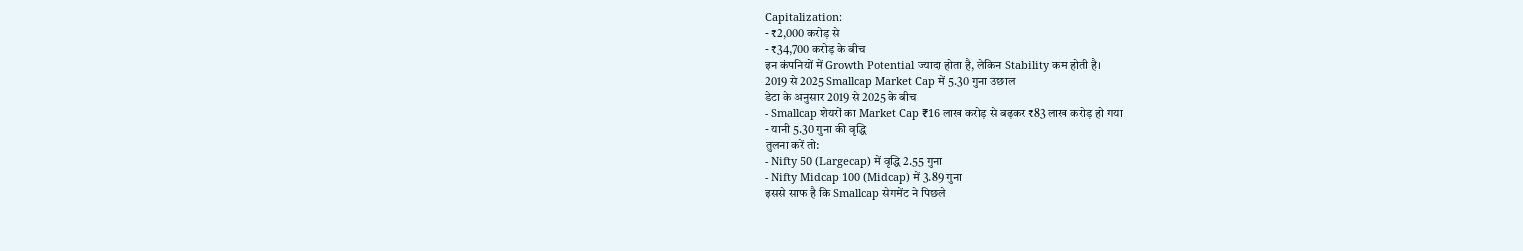Capitalization:
- ₹2,000 करोड़ से
- ₹34,700 करोड़ के बीच
इन कंपनियों में Growth Potential ज्यादा होता है, लेकिन Stability कम होती है।
2019 से 2025 Smallcap Market Cap में 5.30 गुना उछाल
डेटा के अनुसार 2019 से 2025 के बीच
- Smallcap शेयरों का Market Cap ₹16 लाख करोड़ से बढ़कर ₹83 लाख करोड़ हो गया
- यानी 5.30 गुना की वृद्धि
तुलना करें तो:
- Nifty 50 (Largecap) में वृद्धि 2.55 गुना
- Nifty Midcap 100 (Midcap) में 3.89 गुना
इससे साफ है कि Smallcap सेगमेंट ने पिछले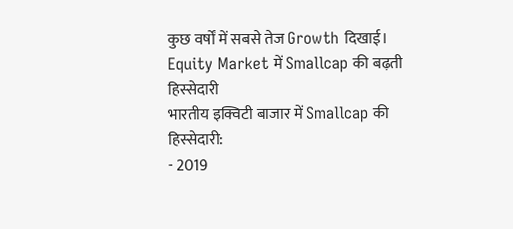कुछ वर्षों में सबसे तेज Growth दिखाई।
Equity Market में Smallcap की बढ़ती हिस्सेदारी
भारतीय इक्विटी बाजार में Smallcap की हिस्सेदारी:
- 2019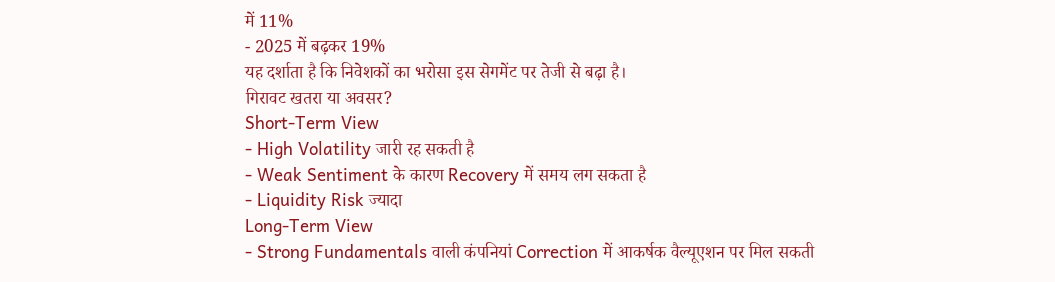में 11%
- 2025 में बढ़कर 19%
यह दर्शाता है कि निवेशकों का भरोसा इस सेगमेंट पर तेजी से बढ़ा है।
गिरावट खतरा या अवसर?
Short-Term View
- High Volatility जारी रह सकती है
- Weak Sentiment के कारण Recovery में समय लग सकता है
- Liquidity Risk ज्यादा
Long-Term View
- Strong Fundamentals वाली कंपनियां Correction में आकर्षक वैल्यूएशन पर मिल सकती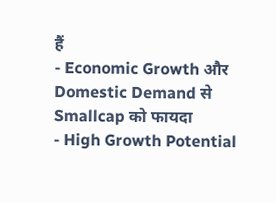हैं
- Economic Growth और Domestic Demand से Smallcap को फायदा
- High Growth Potential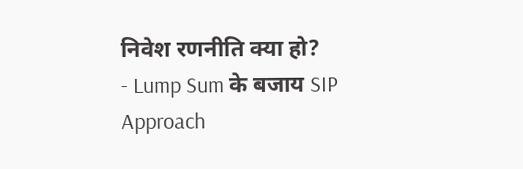निवेश रणनीति क्या हो?
- Lump Sum के बजाय SIP Approach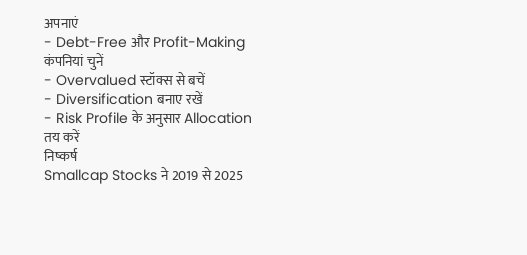अपनाएं
- Debt-Free और Profit-Making कंपनियां चुनें
- Overvalued स्टॉक्स से बचें
- Diversification बनाए रखें
- Risk Profile के अनुसार Allocation तय करें
निष्कर्ष
Smallcap Stocks ने 2019 से 2025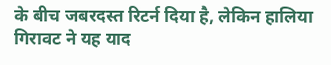के बीच जबरदस्त रिटर्न दिया है, लेकिन हालिया गिरावट ने यह याद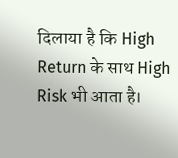दिलाया है कि High Return के साथ High Risk भी आता है।